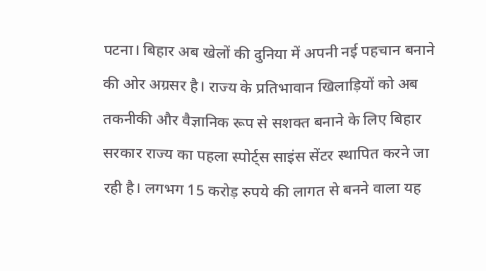पटना। बिहार अब खेलों की दुनिया में अपनी नई पहचान बनाने की ओर अग्रसर है। राज्य के प्रतिभावान खिलाड़ियों को अब तकनीकी और वैज्ञानिक रूप से सशक्त बनाने के लिए बिहार सरकार राज्य का पहला स्पोर्ट्स साइंस सेंटर स्थापित करने जा रही है। लगभग 15 करोड़ रुपये की लागत से बनने वाला यह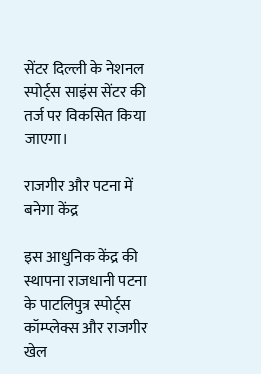सेंटर दिल्ली के नेशनल स्पोर्ट्स साइंस सेंटर की तर्ज पर विकसित किया जाएगा।

राजगीर और पटना में बनेगा केंद्र

इस आधुनिक केंद्र की स्थापना राजधानी पटना के पाटलिपुत्र स्पोर्ट्स कॉम्प्लेक्स और राजगीर खेल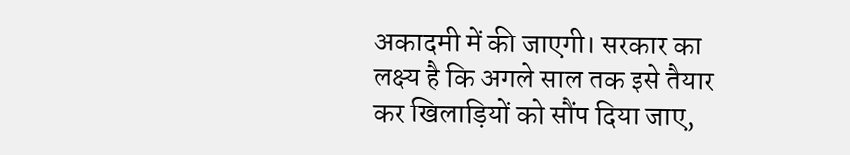अकादमी में की जाएगी। सरकार का लक्ष्य है कि अगले साल तक इसे तैयार कर खिलाड़ियों को सौंप दिया जाए,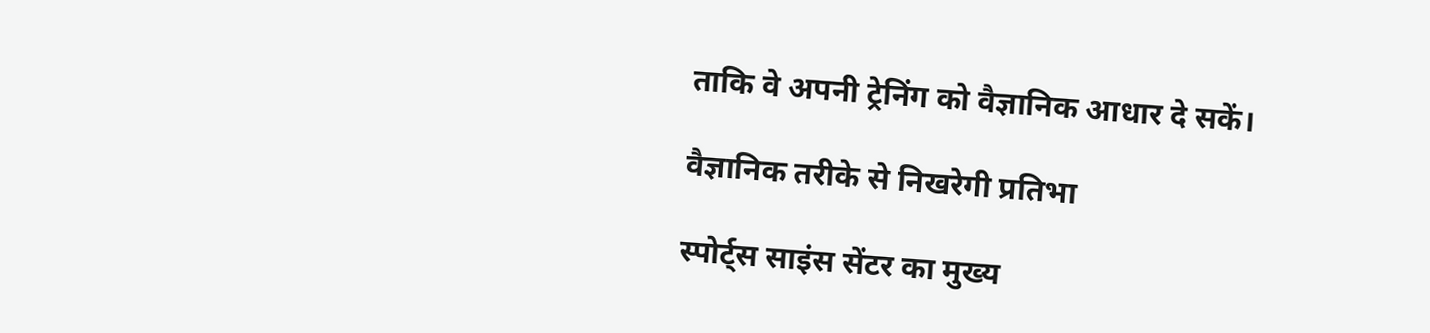ताकि वे अपनी ट्रेनिंग को वैज्ञानिक आधार दे सकें।

वैज्ञानिक तरीके से निखरेगी प्रतिभा

स्पोर्ट्स साइंस सेंटर का मुख्य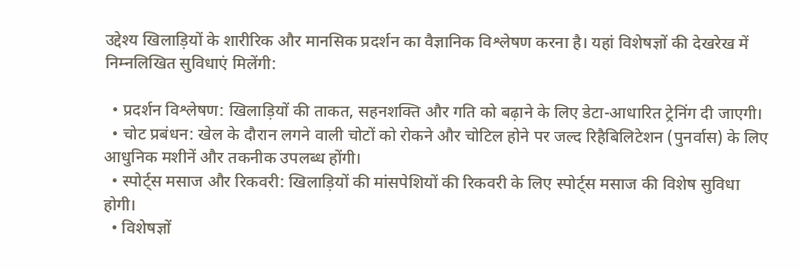उद्देश्य खिलाड़ियों के शारीरिक और मानसिक प्रदर्शन का वैज्ञानिक विश्लेषण करना है। यहां विशेषज्ञों की देखरेख में निम्नलिखित सुविधाएं मिलेंगी:

  • प्रदर्शन विश्लेषण: खिलाड़ियों की ताकत, सहनशक्ति और गति को बढ़ाने के लिए डेटा-आधारित ट्रेनिंग दी जाएगी।
  • चोट प्रबंधन: खेल के दौरान लगने वाली चोटों को रोकने और चोटिल होने पर जल्द रिहैबिलिटेशन (पुनर्वास) के लिए आधुनिक मशीनें और तकनीक उपलब्ध होंगी।
  • स्पोर्ट्स मसाज और रिकवरी: खिलाड़ियों की मांसपेशियों की रिकवरी के लिए स्पोर्ट्स मसाज की विशेष सुविधा होगी।
  • विशेषज्ञों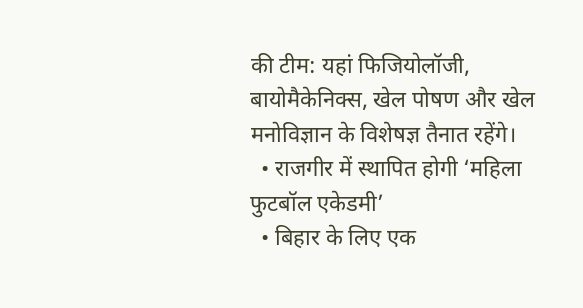की टीम: यहां फिजियोलॉजी, बायोमैकेनिक्स, खेल पोषण और खेल मनोविज्ञान के विशेषज्ञ तैनात रहेंगे।
  • राजगीर में स्थापित होगी ‘महिला फुटबॉल एकेडमी’
  • बिहार के लिए एक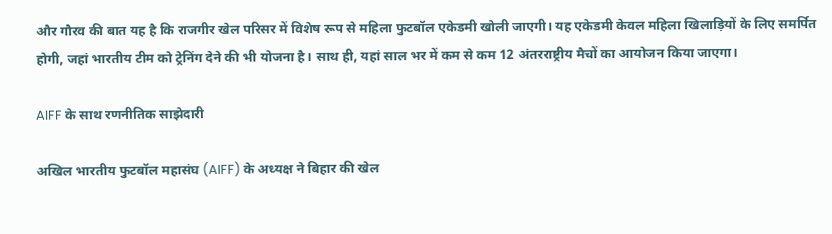और गौरव की बात यह है कि राजगीर खेल परिसर में विशेष रूप से महिला फुटबॉल एकेडमी खोली जाएगी। यह एकेडमी केवल महिला खिलाड़ियों के लिए समर्पित होगी, जहां भारतीय टीम को ट्रेनिंग देने की भी योजना है। साथ ही, यहां साल भर में कम से कम 12 अंतरराष्ट्रीय मैचों का आयोजन किया जाएगा।

AIFF के साथ रणनीतिक साझेदारी

अखिल भारतीय फुटबॉल महासंघ (AIFF) के अध्यक्ष ने बिहार की खेल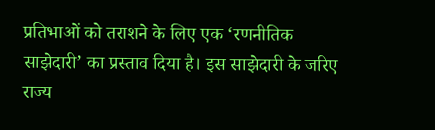प्रतिभाओं को तराशने के लिए एक ‘रणनीतिक साझेदारी’ का प्रस्ताव दिया है। इस साझेदारी के जरिए राज्य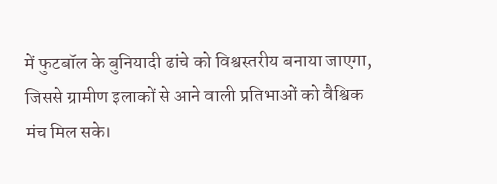में फुटबॉल के बुनियादी ढांचे को विश्वस्तरीय बनाया जाएगा, जिससे ग्रामीण इलाकों से आने वाली प्रतिभाओं को वैश्विक मंच मिल सके।